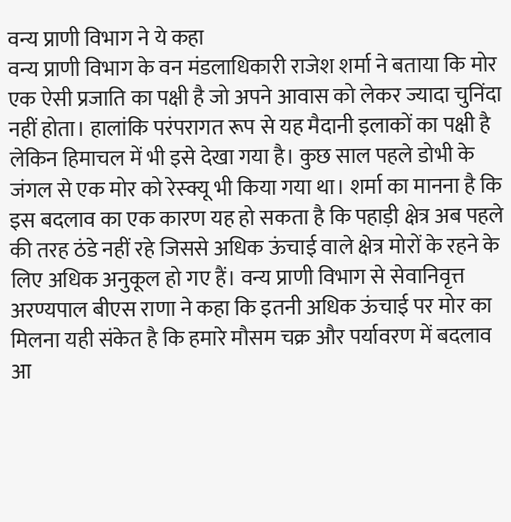वन्य प्राणी विभाग ने ये कहा
वन्य प्राणी विभाग के वन मंडलाधिकारी राजेश शर्मा ने बताया कि मोर एक ऐसी प्रजाति का पक्षी है जो अपने आवास को लेकर ज्यादा चुनिंदा नहीं होता। हालांकि परंपरागत रूप से यह मैदानी इलाकों का पक्षी है लेकिन हिमाचल में भी इसे देखा गया है। कुछ साल पहले डोभी के जंगल से एक मोर को रेस्क्यू भी किया गया था। शर्मा का मानना है कि इस बदलाव का एक कारण यह हो सकता है कि पहाड़ी क्षेत्र अब पहले की तरह ठंडे नहीं रहे जिससे अधिक ऊंचाई वाले क्षेत्र मोरों के रहने के लिए अधिक अनुकूल हो गए हैं। वन्य प्राणी विभाग से सेवानिवृत्त अरण्यपाल बीएस राणा ने कहा कि इतनी अधिक ऊंचाई पर मोर का मिलना यही संकेत है कि हमारे मौसम चक्र और पर्यावरण में बदलाव आ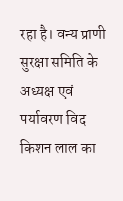रहा है। वन्य प्राणी सुरक्षा समिति के अध्यक्ष एवं पर्यावरण विद किशन लाल का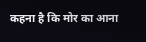कहना है कि मोर का आना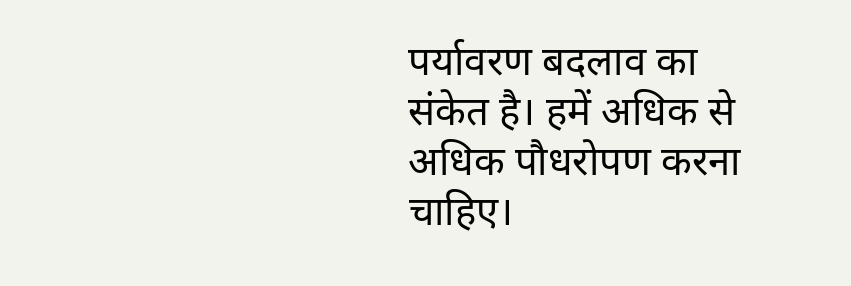पर्यावरण बदलाव का संकेत है। हमें अधिक से अधिक पौधरोपण करना चाहिए।